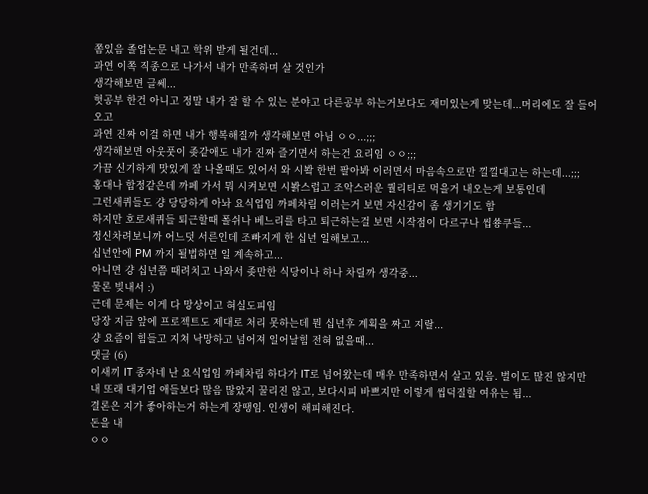쫌있음 졸업논문 내고 학위 받게 될건데...
과연 이쪽 직종으로 나가서 내가 만족하며 살 것인가
생각해보면 글쎄...
헛공부 한건 아니고 정말 내가 잘 할 수 있는 분야고 다른공부 하는거보다도 재미있는게 맞는데...머리에도 잘 들어오고
과연 진짜 이걸 하면 내가 행복해질까 생각해보면 아님 ㅇㅇ...;;;
생각해보면 아웃풋이 좆같애도 내가 진짜 즐기면서 하는건 요리임 ㅇㅇ;;;
가끔 신기하게 맛있게 잘 나올때도 있어서 와 시봨 한번 팔아봐 이러면서 마음속으로만 낄낄대고는 하는데...;;;
홍대나 합정같은데 까페 가서 뭐 시켜보면 시봙스럽고 조악스러운 퀄리티로 먹을거 내오는게 보통인데
그런새퀴들도 걍 당당하게 아놔 요식업임 까페차림 이러는거 보면 자신감이 좀 생기기도 함
하지만 호로새퀴들 퇴근할때 폴쉬나 베느리를 타고 퇴근하는걸 보면 시작점이 다르구나 씹쑝쿠들...
정신차려보니까 어느덧 서른인데 조빠지게 한 십년 일해보고...
십년안에 PM 까지 될법하면 일 계속하고...
아니면 걍 십년쯤 때려치고 나와서 좆만한 식당이나 하나 차릴까 생각중...
물론 빚내서 :)
근데 문제는 이게 다 망상이고 혀실도피임
당장 지금 앞에 프로젝트도 제대로 처리 못하는데 뭔 십년후 계획을 짜고 지랄...
걍 요즘이 힘들고 지쳐 낙망하고 넘어져 일어날힘 전혀 없을때...
댓글 (6)
이새끼 IT 종자네 난 요식업임 까페차림 하다가 IT로 넘어왔는데 매우 만족하면서 살고 있음. 벌이도 많진 않지만 내 또래 대기업 애들보다 많음 많았지 꿀리진 않고, 보다시피 바쁘지만 이렇게 씹덕질할 여유는 됨...
결론은 지가 좋아하는거 하는게 장땡임. 인생이 해피해진다.
돈을 내
ㅇㅇ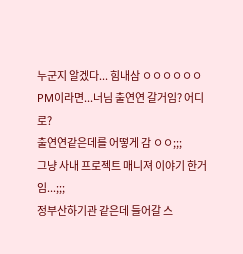누군지 알겠다... 힘내삼 ㅇㅇㅇㅇㅇㅇ
PM이라면...너님 출연연 갈거임? 어디로?
출연연같은데를 어떻게 감 ㅇㅇ;;;
그냥 사내 프로젝트 매니져 이야기 한거임...;;;
정부산하기관 같은데 들어갈 스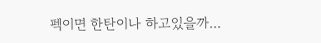펙이면 한탄이나 하고있을까...